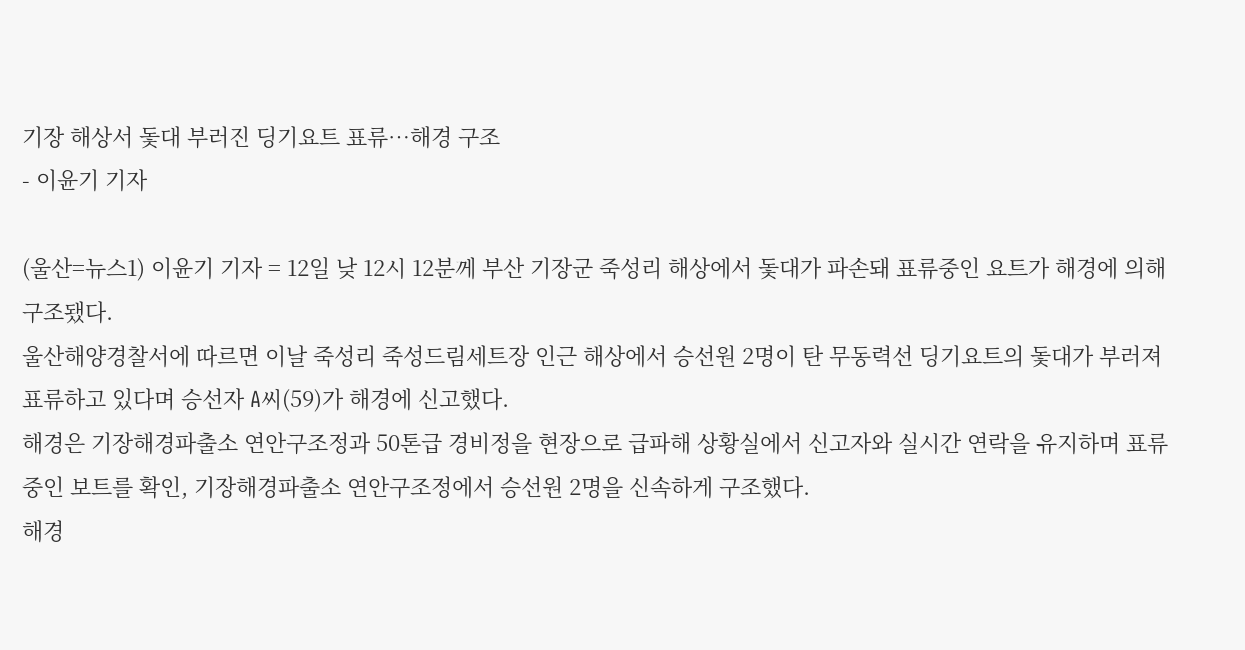기장 해상서 돛대 부러진 딩기요트 표류…해경 구조
- 이윤기 기자

(울산=뉴스1) 이윤기 기자 = 12일 낮 12시 12분께 부산 기장군 죽성리 해상에서 돛대가 파손돼 표류중인 요트가 해경에 의해 구조됐다.
울산해양경찰서에 따르면 이날 죽성리 죽성드림세트장 인근 해상에서 승선원 2명이 탄 무동력선 딩기요트의 돛대가 부러져 표류하고 있다며 승선자 A씨(59)가 해경에 신고했다.
해경은 기장해경파출소 연안구조정과 50톤급 경비정을 현장으로 급파해 상황실에서 신고자와 실시간 연락을 유지하며 표류 중인 보트를 확인, 기장해경파출소 연안구조정에서 승선원 2명을 신속하게 구조했다.
해경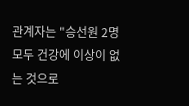관계자는 "승선원 2명 모두 건강에 이상이 없는 것으로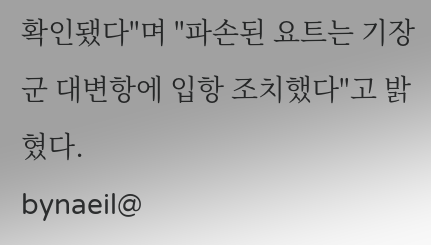확인됐다"며 "파손된 요트는 기장군 대변항에 입항 조치했다"고 밝혔다.
bynaeil@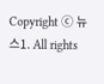Copyright ⓒ 뉴스1. All rights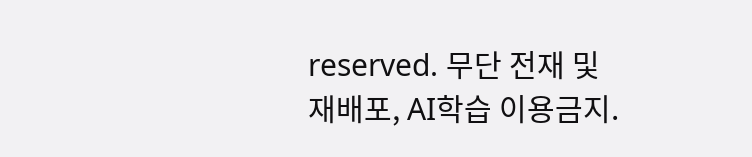reserved. 무단 전재 및 재배포, AI학습 이용금지.